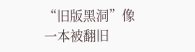“旧版黑洞”像一本被翻旧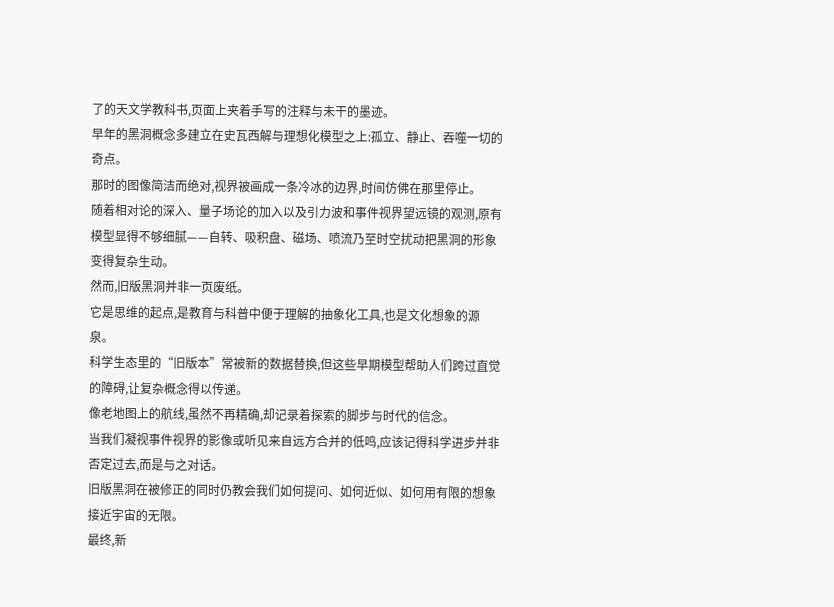了的天文学教科书,页面上夹着手写的注释与未干的墨迹。
早年的黑洞概念多建立在史瓦西解与理想化模型之上:孤立、静止、吞噬一切的奇点。
那时的图像简洁而绝对,视界被画成一条冷冰的边界,时间仿佛在那里停止。
随着相对论的深入、量子场论的加入以及引力波和事件视界望远镜的观测,原有模型显得不够细腻——自转、吸积盘、磁场、喷流乃至时空扰动把黑洞的形象变得复杂生动。
然而,旧版黑洞并非一页废纸。
它是思维的起点,是教育与科普中便于理解的抽象化工具,也是文化想象的源泉。
科学生态里的“旧版本”常被新的数据替换,但这些早期模型帮助人们跨过直觉的障碍,让复杂概念得以传递。
像老地图上的航线,虽然不再精确,却记录着探索的脚步与时代的信念。
当我们凝视事件视界的影像或听见来自远方合并的低鸣,应该记得科学进步并非否定过去,而是与之对话。
旧版黑洞在被修正的同时仍教会我们如何提问、如何近似、如何用有限的想象接近宇宙的无限。
最终,新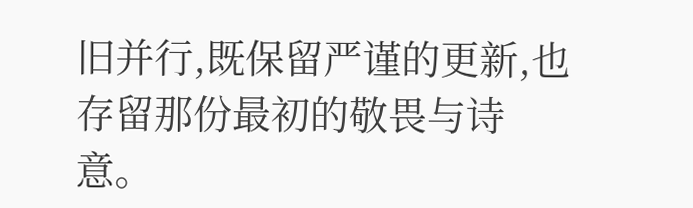旧并行,既保留严谨的更新,也存留那份最初的敬畏与诗意。